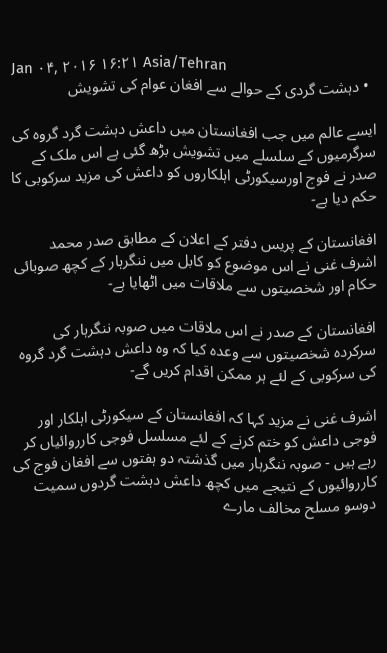Jan ۰۴, ۲۰۱۶ ۱۶:۲۱ Asia/Tehran
  • دہشت گردی کے حوالے سے افغان عوام کی تشویش

ایسے عالم میں جب افغانستان میں داعش دہشت گرد گروہ کی سرگرمیوں کے سلسلے میں تشویش بڑھ گئی ہے اس ملک کے صدر نے فوج اورسیکورٹی اہلکاروں کو داعش کی مزید سرکوبی کا حکم دیا ہے-

افغانستان کے پریس دفتر کے اعلان کے مطابق صدر محمد اشرف غنی نے اس موضوع کو کابل میں ننگرہار کے کچھ صوبائی حکام اور شخصیتوں سے ملاقات میں اٹھایا ہے-

افغانستان کے صدر نے اس ملاقات میں صوبہ ننگرہار کی سرکردہ شخصیتوں سے وعدہ کیا کہ وہ داعش دہشت گرد گروہ کی سرکوبی کے لئے ہر ممکن اقدام کریں گے-

اشرف غنی نے مزید کہا کہ افغانستان کے سیکورٹی اہلکار اور فوجی داعش کو ختم کرنے کے لئے مسلسل فوجی کارروائیاں کر رہے ہیں - صوبہ ننگرہار میں گذشتہ دو ہفتوں سے افغان فوج کی کارروائیوں کے نتیجے میں کچھ داعش دہشت گردوں سمیت دوسو مسلح مخالف مارے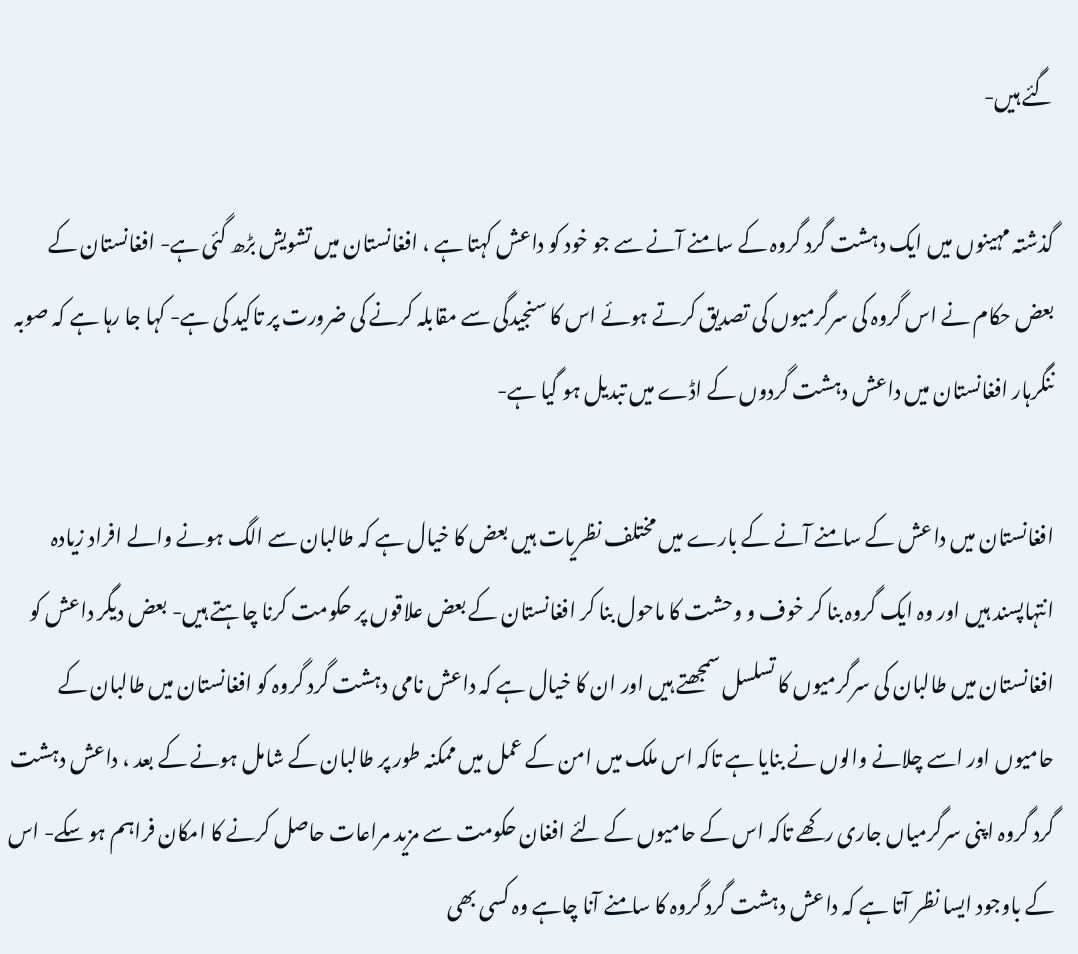گئے ہیں-

گذشتہ مہینوں میں ایک دہشت گرد گروہ کے سامنے آنے سے جو خود کو داعش کہتا ہے ، افغانستان میں تشویش بڑھ گئی ہے- افغانستان کے بعض حکام نے اس گروہ کی سرگرمیوں کی تصدیق کرتے ہوئے اس کا سنجیدگی سے مقابلہ کرنے کی ضرورت پر تاکید کی ہے- کہا جا رہا ہے کہ صوبہ ننگرہار افغانستان میں داعش دہشت گردوں کے اڈے میں تبدیل ہو گیا ہے-

افغانستان میں داعش کے سامنے آنے کے بارے میں مختلف نظریات ہیں بعض کا خیال ہے کہ طالبان سے الگ ہونے والے افراد زیادہ انتہاپسند ہیں اور وہ ایک گروہ بنا کر خوف و وحشت کا ماحول بنا کر افغانستان کے بعض علاقوں پر حکومت کرنا چاہتے ہیں- بعض دیگر داعش کو افغانستان میں طالبان کی سرگرمیوں کا تسلسل سمجھتے ہیں اور ان کا خیال ہے کہ داعش نامی دہشت گرد گروہ کو افغانستان میں طالبان کے حامیوں اور اسے چلانے والوں نے بنایا ہے تاکہ اس ملک میں امن کے عمل میں ممکنہ طور پر طالبان کے شامل ہونے کے بعد ، داعش دہشت گرد گروہ اپنی سرگرمیاں جاری رکھے تاکہ اس کے حامیوں کے لئے افغان حکومت سے مزید مراعات حاصل کرنے کا امکان فراہم ہو سکے- اس کے باوجود ایسا نظر آتا ہے کہ داعش دہشت گرد گروہ کا سامنے آنا چاہے وہ کسی بھی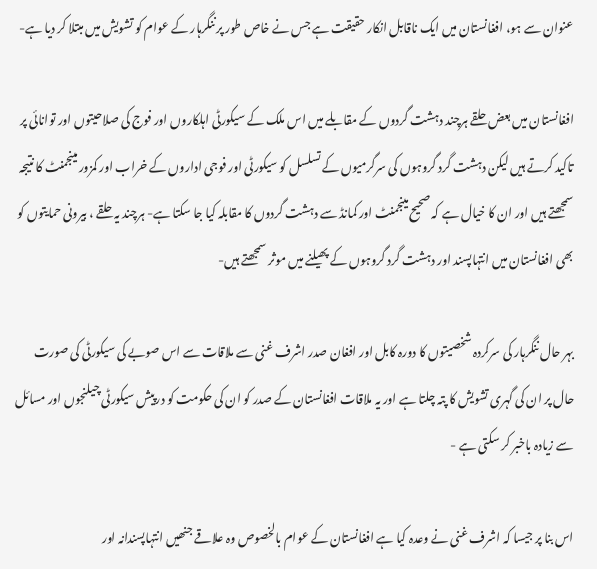عنوان سے ہو، افغانستان میں ایک ناقابل انکار حقیقت ہے جس نے خاص طور پر ننگرہار کے عوام کو تشویش میں مبتلا کر دیا ہے-

افغانستان میں بعض حلقے ہرچند دہشت گردوں کے مقابلے میں اس ملک کے سیکورٹی اہلکاروں اور فوج کی صلاحیتوں اور توانائی پر تاکید کرتے ہیں لیکن دہشت گرد گروہوں کی سرگرمیوں کے تسلسل کو سیکورٹی اور فوجی اداروں کے خراب اور کمزور مینجمنٹ کا نتیجہ سمجھتے ہیں اور ان کا خیال ہے کہ صحیح مینجمنٹ اور کمانڈ سے دہشت گردوں کا مقابلہ کیا جا سکتا ہے- ہرچند یہ حلقے ، بیرونی حمایتوں کو بھی افغانستان میں انتہاپسند اور دہشت گرد گروہوں کے پھیلنے میں موثر سمجھتے ہیں-

بہر حال ننگرہار کی سرکردہ شخصیتوں کا دورہ کابل اور افغان صدر اشرف غنی سے ملاقات سے اس صوبے کی سیکورٹی کی صورت حال پر ان کی گہری تشویش کا پتہ چلتا ہے اور یہ ملاقات افغانستان کے صدر کو ان کی حکومت کو درپیش سیکورٹی چیلنجوں اور مسائل سے زیادہ باخبر کر سکتی ہے -

اس بنا پر جیسا کہ اشرف غنی نے وعدہ کیا ہے افغانستان کے عوام بالخصوص وہ علاقے جنھیں انتہاپسندانہ اور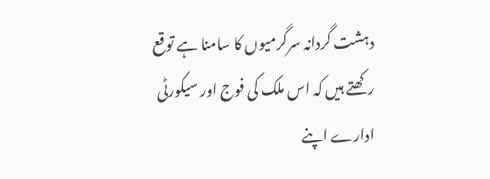دہشت گردانہ سرگرمیوں کا سامنا ہے توقع رکھتے ہیں کہ اس ملک کی فوج اور سیکورٹی ادارے اپنے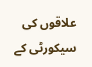علاقوں کی سیکورٹی کے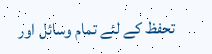تحفظ کے لئے تمام وسائل اور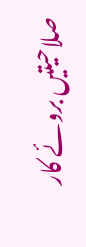صلاحیتیں بروئے کار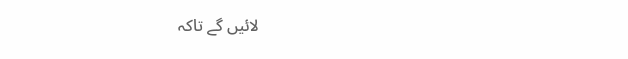لائیں گے تاکہ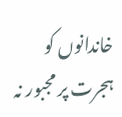خاندانوں کو ہجرت پر مجبور نہ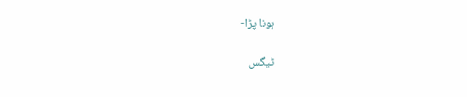ہونا پڑا-

ٹیگس